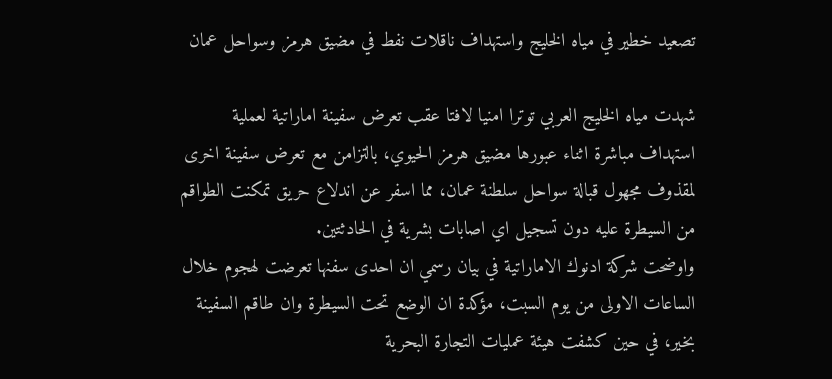تصعيد خطير في مياه الخليج واستهداف ناقلات نفط في مضيق هرمز وسواحل عمان

شهدت مياه الخليج العربي توترا امنيا لافتا عقب تعرض سفينة اماراتية لعملية استهداف مباشرة اثناء عبورها مضيق هرمز الحيوي، بالتزامن مع تعرض سفينة اخرى لمقذوف مجهول قبالة سواحل سلطنة عمان، مما اسفر عن اندلاع حريق تمكنت الطواقم من السيطرة عليه دون تسجيل اي اصابات بشرية في الحادثتين.
واوضحت شركة ادنوك الاماراتية في بيان رسمي ان احدى سفنها تعرضت لهجوم خلال الساعات الاولى من يوم السبت، مؤكدة ان الوضع تحت السيطرة وان طاقم السفينة بخير، في حين كشفت هيئة عمليات التجارة البحرية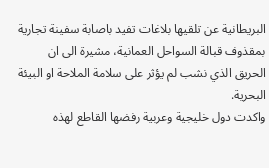البريطانية عن تلقيها بلاغات تفيد باصابة سفينة تجارية بمقذوف قبالة السواحل العمانية، مشيرة الى ان الحريق الذي نشب لم يؤثر على سلامة الملاحة او البيئة البحرية.
واكدت دول خليجية وعربية رفضها القاطع لهذه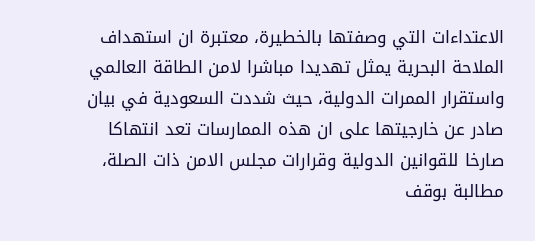الاعتداءات التي وصفتها بالخطيرة، معتبرة ان استهداف الملاحة البحرية يمثل تهديدا مباشرا لامن الطاقة العالمي واستقرار الممرات الدولية، حيث شددت السعودية في بيان صادر عن خارجيتها على ان هذه الممارسات تعد انتهاكا صارخا للقوانين الدولية وقرارات مجلس الامن ذات الصلة، مطالبة بوقف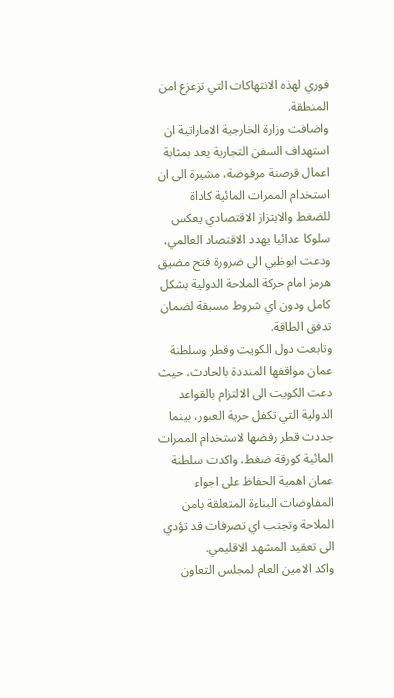فوري لهذه الانتهاكات التي تزعزع امن المنطقة.
واضافت وزارة الخارجية الاماراتية ان استهداف السفن التجارية يعد بمثابة اعمال قرصنة مرفوضة، مشيرة الى ان استخدام الممرات المائية كاداة للضغط والابتزاز الاقتصادي يعكس سلوكا عدائيا يهدد الاقتصاد العالمي، ودعت ابوظبي الى ضرورة فتح مضيق هرمز امام حركة الملاحة الدولية بشكل كامل ودون اي شروط مسبقة لضمان تدفق الطاقة.
وتابعت دول الكويت وقطر وسلطنة عمان مواقفها المنددة بالحادث، حيث دعت الكويت الى الالتزام بالقواعد الدولية التي تكفل حرية العبور، بينما جددت قطر رفضها لاستخدام الممرات المائية كورقة ضغط، واكدت سلطنة عمان اهمية الحفاظ على اجواء المفاوضات البناءة المتعلقة بامن الملاحة وتجنب اي تصرفات قد تؤدي الى تعقيد المشهد الاقليمي.
واكد الامين العام لمجلس التعاون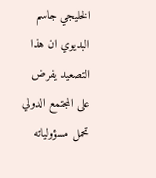الخليجي جاسم البديوي ان هذا التصعيد يفرض على المجتمع الدولي تحمل مسؤولياته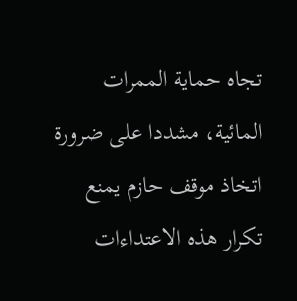تجاه حماية الممرات المائية، مشددا على ضرورة اتخاذ موقف حازم يمنع تكرار هذه الاعتداءات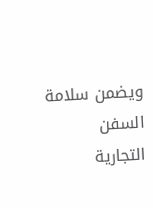ويضمن سلامة السفن التجارية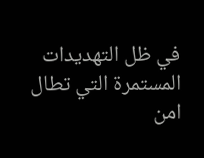في ظل التهديدات المستمرة التي تطال امن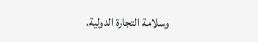وسلامة التجارة الدولية.